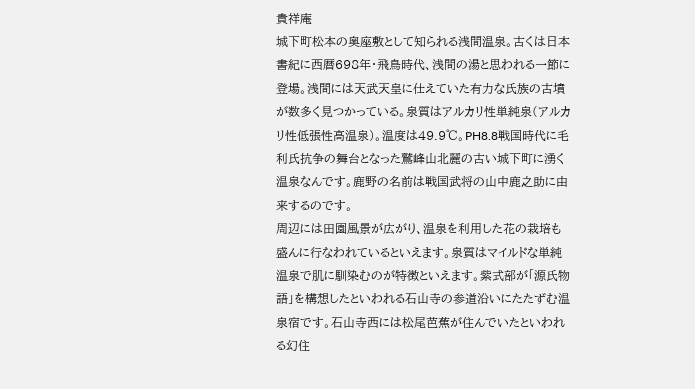貴祥庵
城下町松本の奥座敷として知られる浅間温泉。古くは日本書紀に西暦698年・飛鳥時代、浅間の湯と思われる一節に登場。浅間には天武天皇に仕えていた有力な氏族の古墳が数多く見つかっている。泉質はアルカリ性単純泉(アルカリ性低張性高温泉)。温度は49.9℃。PH8.8戦国時代に毛利氏抗争の舞台となった鷲峰山北麗の古い城下町に湧く温泉なんです。鹿野の名前は戦国武将の山中鹿之助に由来するのです。
周辺には田園風景が広がり、温泉を利用した花の栽培も盛んに行なわれているといえます。泉質はマイルドな単純温泉で肌に馴染むのが特徴といえます。紫式部が「源氏物語」を構想したといわれる石山寺の参道沿いにたたずむ温泉宿です。石山寺西には松尾芭蕉が住んでいたといわれる幻住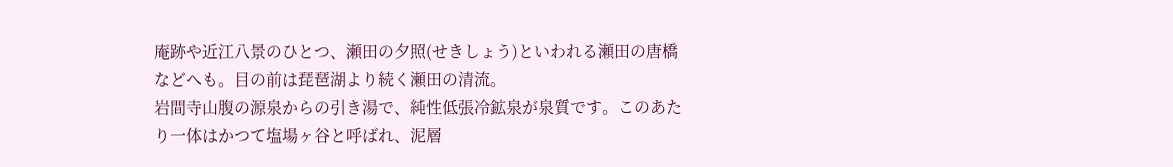庵跡や近江八景のひとつ、瀬田の夕照(せきしょう)といわれる瀬田の唐橋などへも。目の前は琵琶湖より続く瀬田の清流。
岩間寺山腹の源泉からの引き湯で、純性低張冷鉱泉が泉質です。このあたり一体はかつて塩場ヶ谷と呼ばれ、泥層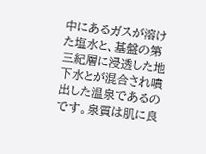中にあるガスが溶けた塩水と、基盤の第三紀層に浸透した地下水とが混合され噴出した温泉であるのです。泉質は肌に良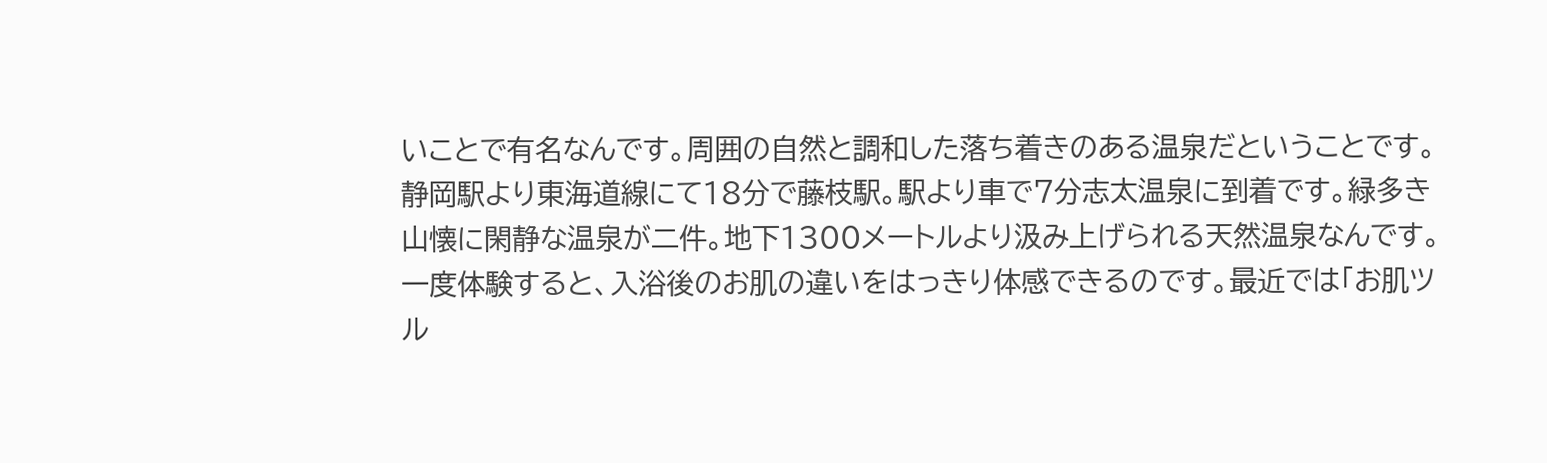いことで有名なんです。周囲の自然と調和した落ち着きのある温泉だということです。
静岡駅より東海道線にて18分で藤枝駅。駅より車で7分志太温泉に到着です。緑多き山懐に閑静な温泉が二件。地下1300メートルより汲み上げられる天然温泉なんです。一度体験すると、入浴後のお肌の違いをはっきり体感できるのです。最近では「お肌ツル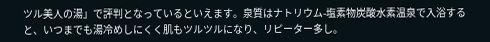ツル美人の湯」で評判となっているといえます。泉質はナトリウム-塩素物炭酸水素温泉で入浴すると、いつまでも湯冷めしにくく肌もツルツルになり、リピーター多し。